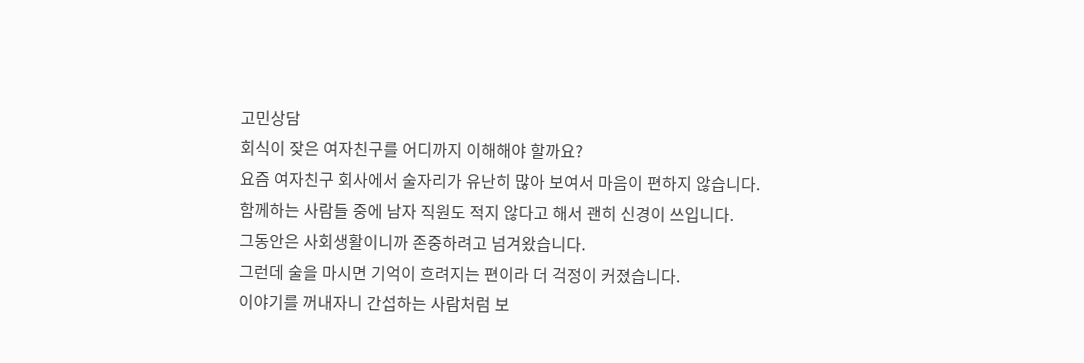고민상담
회식이 잦은 여자친구를 어디까지 이해해야 할까요?
요즘 여자친구 회사에서 술자리가 유난히 많아 보여서 마음이 편하지 않습니다.
함께하는 사람들 중에 남자 직원도 적지 않다고 해서 괜히 신경이 쓰입니다.
그동안은 사회생활이니까 존중하려고 넘겨왔습니다.
그런데 술을 마시면 기억이 흐려지는 편이라 더 걱정이 커졌습니다.
이야기를 꺼내자니 간섭하는 사람처럼 보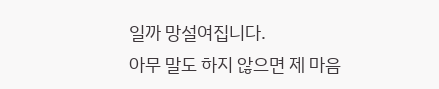일까 망설여집니다.
아무 말도 하지 않으면 제 마음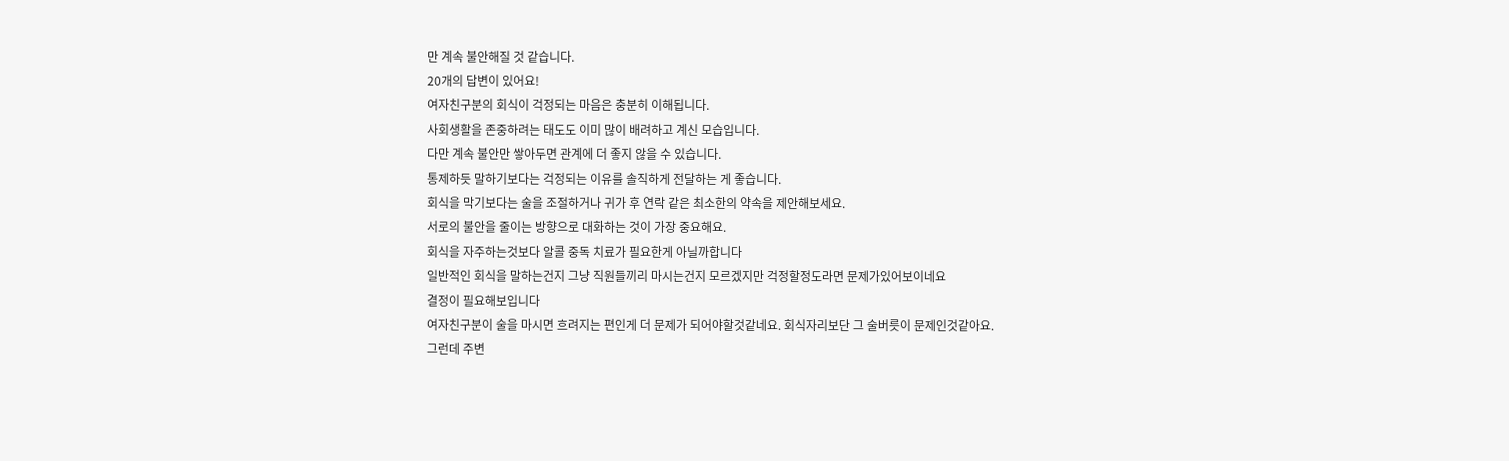만 계속 불안해질 것 같습니다.
20개의 답변이 있어요!
여자친구분의 회식이 걱정되는 마음은 충분히 이해됩니다.
사회생활을 존중하려는 태도도 이미 많이 배려하고 계신 모습입니다.
다만 계속 불안만 쌓아두면 관계에 더 좋지 않을 수 있습니다.
통제하듯 말하기보다는 걱정되는 이유를 솔직하게 전달하는 게 좋습니다.
회식을 막기보다는 술을 조절하거나 귀가 후 연락 같은 최소한의 약속을 제안해보세요.
서로의 불안을 줄이는 방향으로 대화하는 것이 가장 중요해요.
회식을 자주하는것보다 알콜 중독 치료가 필요한게 아닐까합니다
일반적인 회식을 말하는건지 그냥 직원들끼리 마시는건지 모르겠지만 걱정할정도라면 문제가있어보이네요
결정이 필요해보입니다
여자친구분이 술을 마시면 흐려지는 편인게 더 문제가 되어야할것같네요. 회식자리보단 그 술버릇이 문제인것같아요.
그런데 주변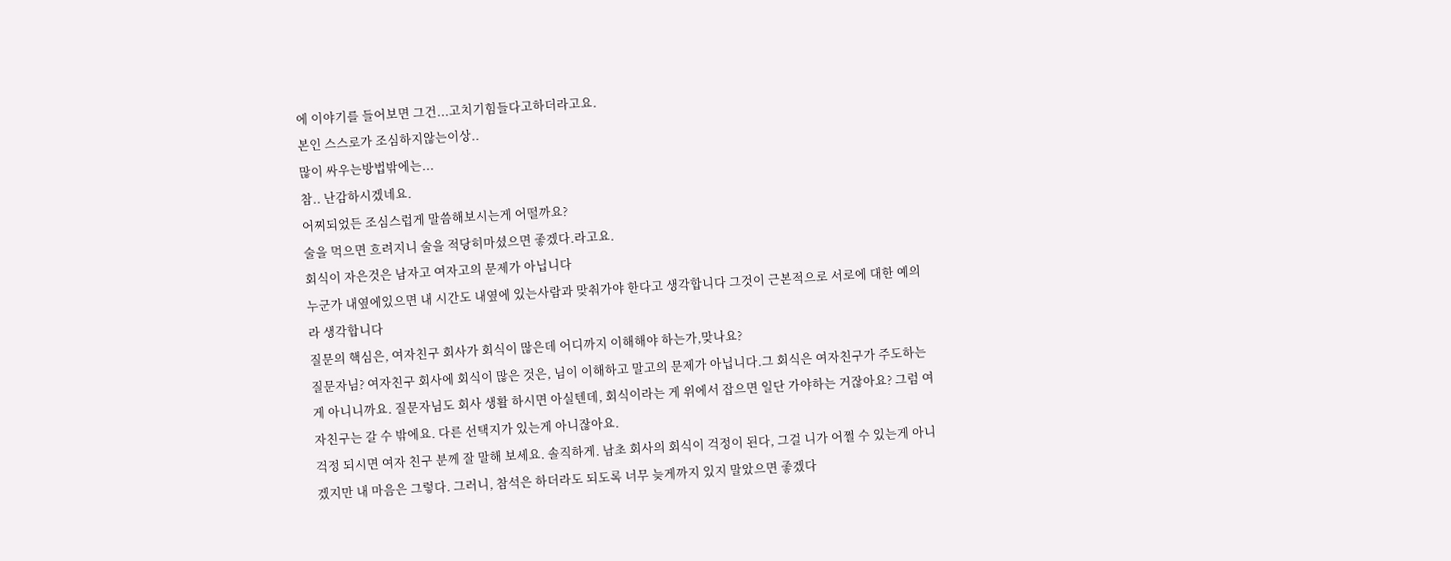에 이야기를 들어보면 그건...고치기힘들다고하더라고요.
본인 스스로가 조심하지않는이상..
많이 싸우는방법밖에는...
참.. 난감하시겠네요.
어찌되었든 조심스럽게 말씀해보시는게 어떨까요?
술을 먹으면 흐려지니 술을 적당히마셨으면 좋겠다.라고요.
회식이 자은것은 남자고 여자고의 문제가 아닙니다
누군가 내옆에있으면 내 시간도 내옆에 있는사람과 맞춰가야 한다고 생각합니다 그것이 근본적으로 서로에 대한 예의라 생각합니다
질문의 핵심은, 여자친구 회사가 회식이 많은데 어디까지 이해해야 하는가,맞나요?
질문자님? 여자친구 회사에 회식이 많은 것은, 님이 이해하고 말고의 문제가 아닙니다.그 회식은 여자친구가 주도하는 게 아니니까요. 질문자님도 회사 생활 하시면 아실텐데, 회식이라는 게 위에서 잡으면 일단 가야하는 거잖아요? 그럼 여자친구는 갈 수 밖에요. 다른 선택지가 있는게 아니잖아요.
걱정 되시면 여자 친구 분께 잘 말해 보세요. 솔직하게. 남초 회사의 회식이 걱정이 된다, 그걸 니가 어쩔 수 있는게 아니겠지만 내 마음은 그렇다. 그러니, 참석은 하더라도 되도록 너무 늦게까지 있지 말았으면 좋겠다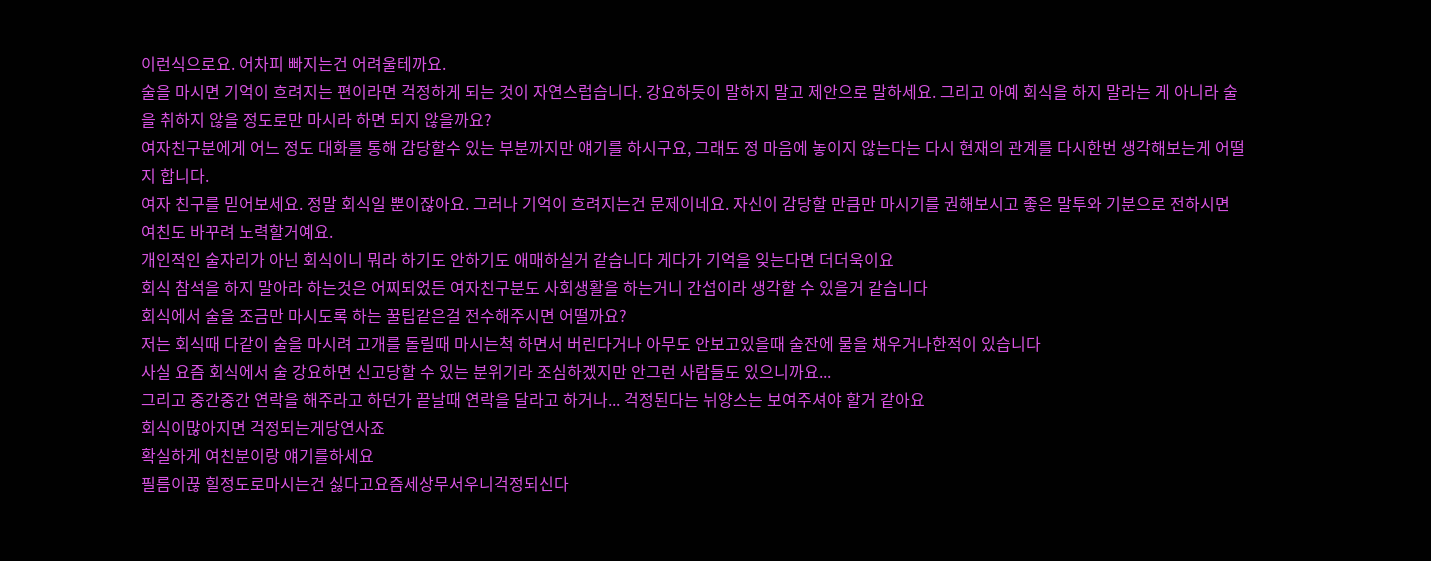이런식으로요. 어차피 빠지는건 어려울테까요.
술을 마시면 기억이 흐려지는 편이라면 걱정하게 되는 것이 자연스럽습니다. 강요하듯이 말하지 말고 제안으로 말하세요. 그리고 아예 회식을 하지 말라는 게 아니라 술을 취하지 않을 정도로만 마시라 하면 되지 않을까요?
여자친구분에게 어느 정도 대화를 통해 감당할수 있는 부분까지만 얘기를 하시구요, 그래도 정 마음에 놓이지 않는다는 다시 현재의 관계를 다시한번 생각해보는게 어떨지 합니다.
여자 친구를 믿어보세요. 정말 회식일 뿐이잖아요. 그러나 기억이 흐려지는건 문제이네요. 자신이 감당할 만큼만 마시기를 권해보시고 좋은 말투와 기분으로 전하시면 여친도 바꾸려 노력할거예요.
개인적인 술자리가 아닌 회식이니 뭐라 하기도 안하기도 애매하실거 같습니다 게다가 기억을 잊는다면 더더욱이요
회식 참석을 하지 말아라 하는것은 어찌되었든 여자친구분도 사회생활을 하는거니 간섭이라 생각할 수 있을거 같습니다
회식에서 술을 조금만 마시도록 하는 꿀팁같은걸 전수해주시면 어떨까요?
저는 회식때 다같이 술을 마시려 고개를 돌릴때 마시는척 하면서 버린다거나 아무도 안보고있을때 술잔에 물을 채우거나한적이 있습니다
사실 요즘 회식에서 술 강요하면 신고당할 수 있는 분위기라 조심하겠지만 안그런 사람들도 있으니까요...
그리고 중간중간 연락을 해주라고 하던가 끝날때 연락을 달라고 하거나... 걱정된다는 뉘양스는 보여주셔야 할거 같아요
회식이많아지면 걱정되는게당연사죠
확실하게 여친분이랑 얘기를하세요
필름이끊 힐정도로마시는건 싫다고요즘세상무서우니걱정되신다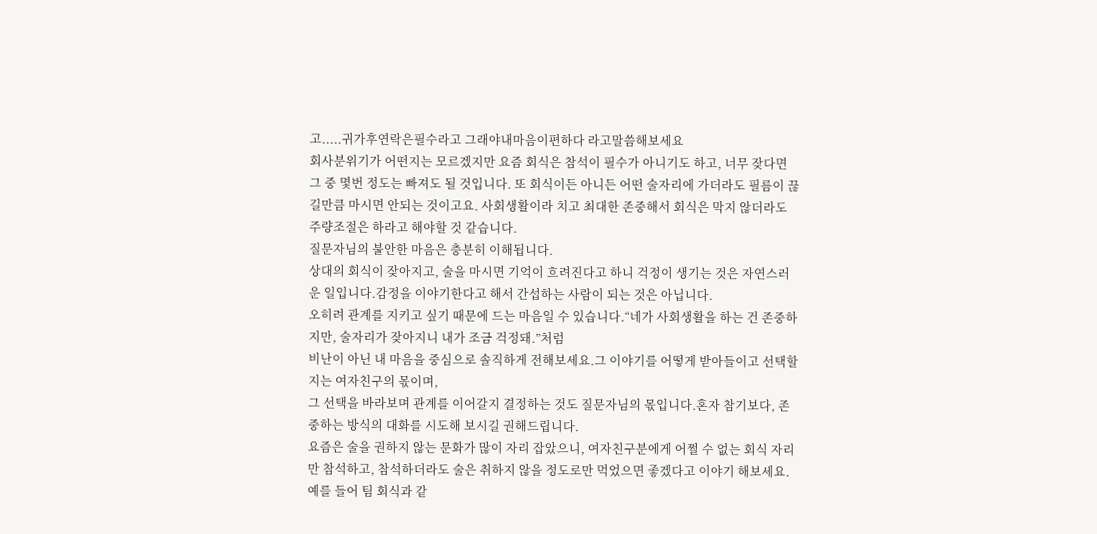고.....귀가후연락은필수라고 그래야내마음이편하다 라고말씀해보세요
회사분위기가 어떤지는 모르겠지만 요즘 회식은 참석이 필수가 아니기도 하고, 너무 잦다면 그 중 몇번 정도는 빠져도 될 것입니다. 또 회식이든 아니든 어떤 술자리에 가더라도 필름이 끊길만큼 마시면 안되는 것이고요. 사회생활이라 치고 최대한 존중해서 회식은 막지 않더라도 주량조절은 하라고 해야할 것 같습니다.
질문자님의 불안한 마음은 충분히 이해됩니다.
상대의 회식이 잦아지고, 술을 마시면 기억이 흐려진다고 하니 걱정이 생기는 것은 자연스러운 일입니다.감정을 이야기한다고 해서 간섭하는 사람이 되는 것은 아닙니다.
오히려 관계를 지키고 싶기 때문에 드는 마음일 수 있습니다.“네가 사회생활을 하는 건 존중하지만, 술자리가 잦아지니 내가 조금 걱정돼.”처럼
비난이 아닌 내 마음을 중심으로 솔직하게 전해보세요.그 이야기를 어떻게 받아들이고 선택할지는 여자친구의 몫이며,
그 선택을 바라보며 관계를 이어갈지 결정하는 것도 질문자님의 몫입니다.혼자 참기보다, 존중하는 방식의 대화를 시도해 보시길 권해드립니다.
요즘은 술을 권하지 않는 문화가 많이 자리 잡았으니, 여자친구분에게 어쩔 수 없는 회식 자리만 참석하고, 참석하더라도 술은 취하지 않을 정도로만 먹었으면 좋겠다고 이야기 해보세요.
예를 들어 팀 회식과 같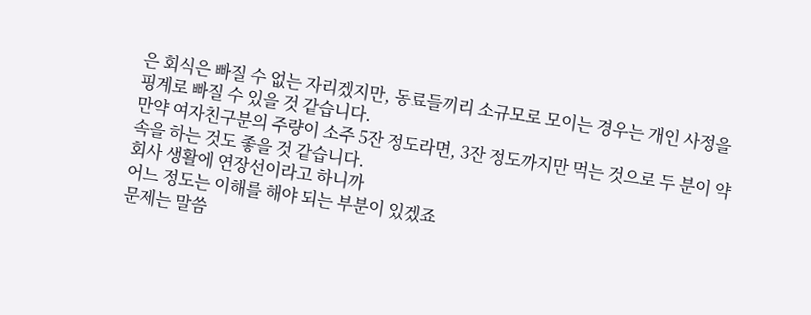은 회식은 빠질 수 없는 자리겠지만, 동료들끼리 소규모로 모이는 경우는 개인 사정을 핑계로 빠질 수 있을 것 같습니다.
만약 여자친구분의 주량이 소주 5잔 정도라면, 3잔 정도까지만 먹는 것으로 두 분이 약속을 하는 것도 좋을 것 같습니다.
회사 생활에 연장선이라고 하니까
어느 정도는 이해를 해야 되는 부분이 있겠죠
문제는 말씀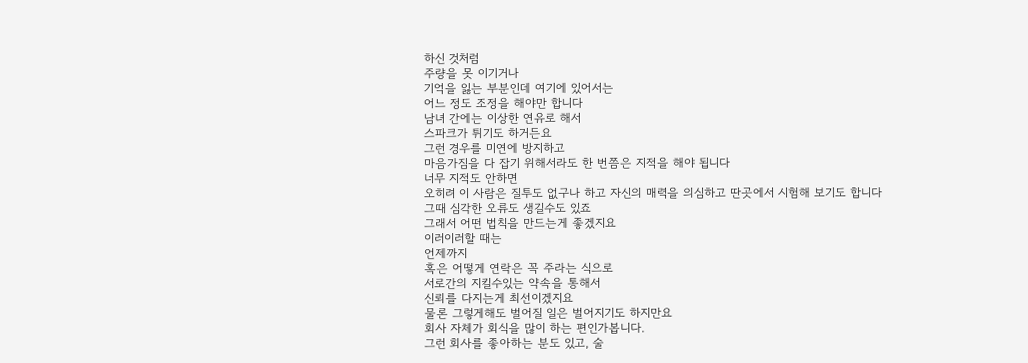하신 것처럼
주량을 못 이기거나
기억을 잃는 부분인데 여기에 있어서는
어느 정도 조정을 해야만 합니다
남녀 간에는 이상한 연유로 해서
스파크가 튀기도 하거든요
그런 경우를 미연에 방지하고
마음가짐을 다 잡기 위해서라도 한 번쯤은 지적을 해야 됩니다
너무 지적도 안하면
오히려 이 사람은 질투도 없구나 하고 자신의 매력을 의심하고 딴곳에서 시험해 보기도 합니다
그때 심각한 오류도 생길수도 있죠
그래서 어떤 법칙을 만드는게 좋겠지요
이러이러할 때는
언제까지
혹은 어떻게 연락은 꼭 주라는 식으로
서로간의 지킬수있는 약속을 통해서
신뢰를 다지는게 최선이겠지요
물론 그렇게해도 벌어질 일은 벌어지기도 하지만요
회사 자체가 회식을 많이 하는 편인가봅니다.
그런 회사를 좋아하는 분도 있고, 술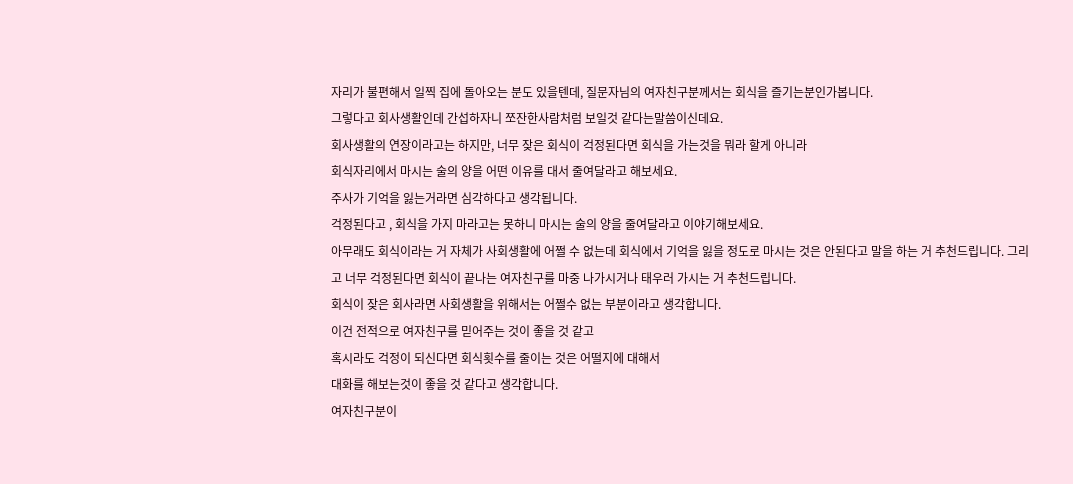자리가 불편해서 일찍 집에 돌아오는 분도 있을텐데, 질문자님의 여자친구분께서는 회식을 즐기는분인가봅니다.
그렇다고 회사생활인데 간섭하자니 쪼잔한사람처럼 보일것 같다는말씀이신데요.
회사생활의 연장이라고는 하지만, 너무 잦은 회식이 걱정된다면 회식을 가는것을 뭐라 할게 아니라
회식자리에서 마시는 술의 양을 어떤 이유를 대서 줄여달라고 해보세요.
주사가 기억을 잃는거라면 심각하다고 생각됩니다.
걱정된다고 , 회식을 가지 마라고는 못하니 마시는 술의 양을 줄여달라고 이야기해보세요.
아무래도 회식이라는 거 자체가 사회생활에 어쩔 수 없는데 회식에서 기억을 잃을 정도로 마시는 것은 안된다고 말을 하는 거 추천드립니다. 그리고 너무 걱정된다면 회식이 끝나는 여자친구를 마중 나가시거나 태우러 가시는 거 추천드립니다.
회식이 잦은 회사라면 사회생활을 위해서는 어쩔수 없는 부분이라고 생각합니다.
이건 전적으로 여자친구를 믿어주는 것이 좋을 것 같고
혹시라도 걱정이 되신다면 회식횟수를 줄이는 것은 어떨지에 대해서
대화를 해보는것이 좋을 것 같다고 생각합니다.
여자친구분이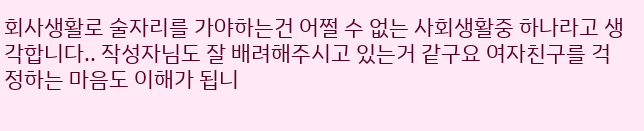회사생활로 술자리를 가야하는건 어쩔 수 없는 사회생활중 하나라고 생각합니다.. 작성자님도 잘 배려해주시고 있는거 같구요 여자친구를 걱정하는 마음도 이해가 됩니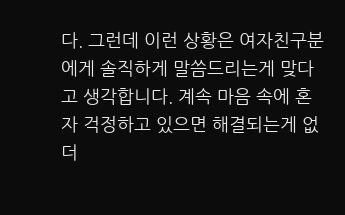다. 그런데 이런 상황은 여자친구분에게 솔직하게 말씀드리는게 맞다고 생각합니다. 계속 마음 속에 혼자 걱정하고 있으면 해결되는게 없더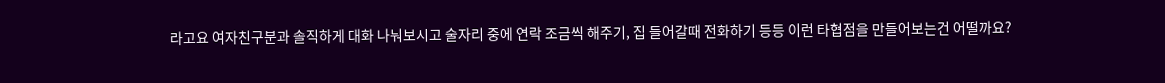라고요 여자친구분과 솔직하게 대화 나눠보시고 술자리 중에 연락 조금씩 해주기, 집 들어갈때 전화하기 등등 이런 타협점을 만들어보는건 어떨까요?